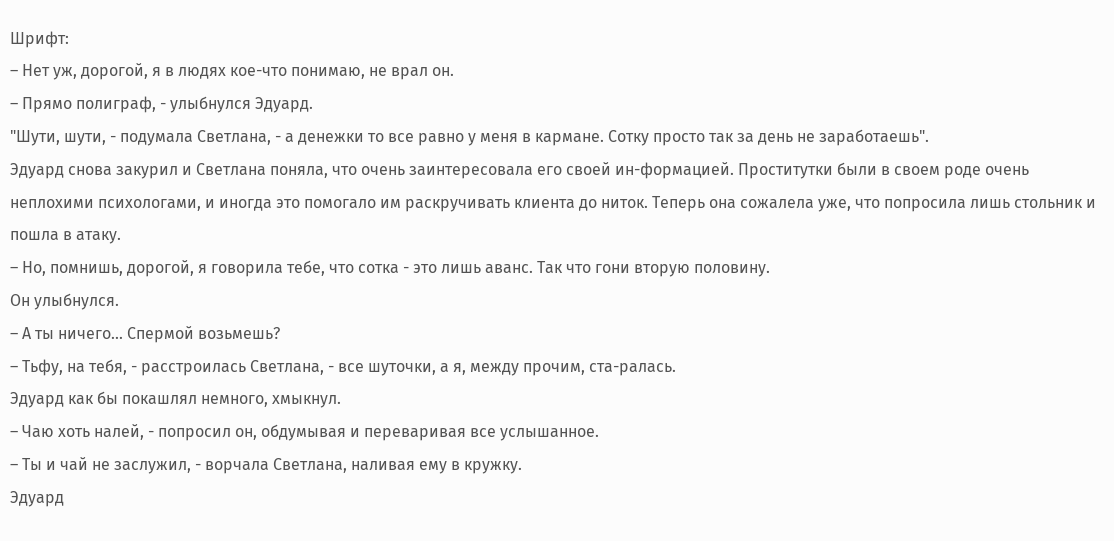Шрифт:
– Нет уж, дорогой, я в людях кое-что понимаю, не врал он.
– Прямо полиграф, - улыбнулся Эдуард.
"Шути, шути, - подумала Светлана, - а денежки то все равно у меня в кармане. Сотку просто так за день не заработаешь".
Эдуард снова закурил и Светлана поняла, что очень заинтересовала его своей ин-формацией. Проститутки были в своем роде очень неплохими психологами, и иногда это помогало им раскручивать клиента до ниток. Теперь она сожалела уже, что попросила лишь стольник и пошла в атаку.
– Но, помнишь, дорогой, я говорила тебе, что сотка - это лишь аванс. Так что гони вторую половину.
Он улыбнулся.
– А ты ничего... Спермой возьмешь?
– Тьфу, на тебя, - расстроилась Светлана, - все шуточки, а я, между прочим, ста-ралась.
Эдуард как бы покашлял немного, хмыкнул.
– Чаю хоть налей, - попросил он, обдумывая и переваривая все услышанное.
– Ты и чай не заслужил, - ворчала Светлана, наливая ему в кружку.
Эдуард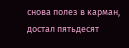снова полез в карман, достал пятьдесят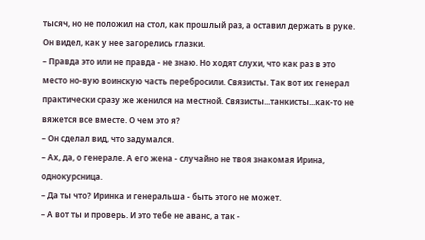тысяч, но не положил на стол, как прошлый раз, а оставил держать в руке. Он видел, как у нее загорелись глазки.
– Правда это или не правда - не знаю. Но ходят слухи, что как раз в это место но-вую воинскую часть перебросили. Связисты. Так вот их генерал практически сразу же женился на местной. Связисты...танкисты...как-то не вяжется все вместе. О чем это я?
– Он сделал вид, что задумался.
– Ах, да, о генерале. А его жена - случайно не твоя знакомая Ирина, однокурсница.
– Да ты что? Иринка и генеральша - быть этого не может.
– А вот ты и проверь. И это тебе не аванс, а так -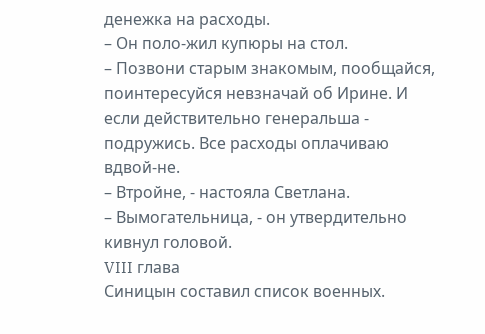денежка на расходы.
– Он поло-жил купюры на стол.
– Позвони старым знакомым, пообщайся, поинтересуйся невзначай об Ирине. И если действительно генеральша - подружись. Все расходы оплачиваю вдвой-не.
– Втройне, - настояла Светлана.
– Вымогательница, - он утвердительно кивнул головой.
VIII глава
Синицын составил список военных.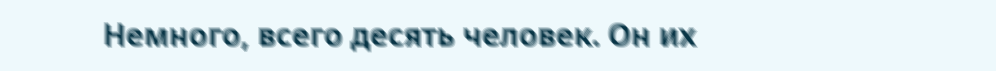Немного, всего десять человек. Он их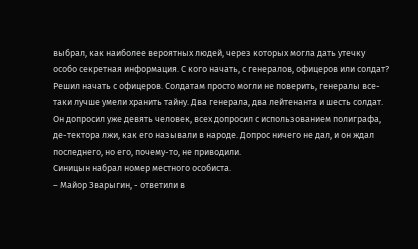выбрал, как наиболее вероятных людей, через которых могла дать утечку особо секретная информация. С кого начать, с генералов, офицеров или солдат? Решил начать с офицеров. Солдатам просто могли не поверить, генералы все-таки лучше умели хранить тайну. Два генерала, два лейтенанта и шесть солдат.
Он допросил уже девять человек, всех допросил с использованием полиграфа, де-тектора лжи, как его называли в народе. Допрос ничего не дал, и он ждал последнего, но его, почему-то, не приводили.
Синицын набрал номер местного особиста.
– Майор Зварыгин, - ответили в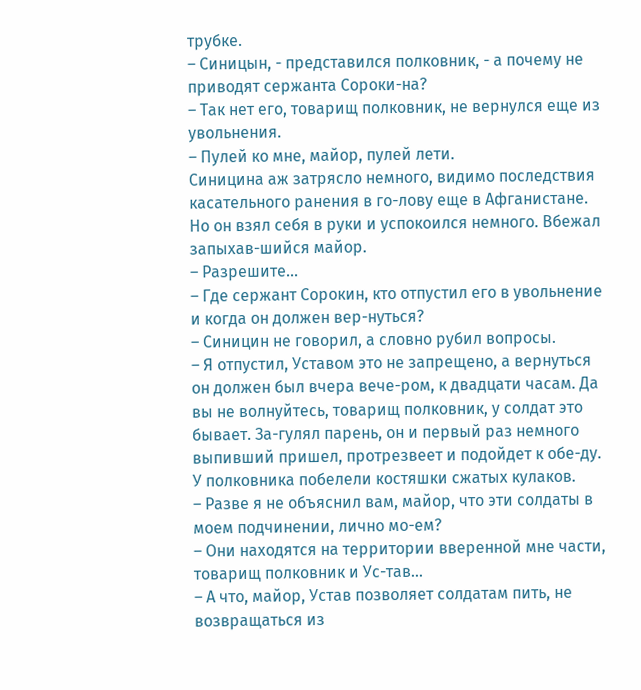трубке.
– Синицын, - представился полковник, - а почему не приводят сержанта Сороки-на?
– Так нет его, товарищ полковник, не вернулся еще из увольнения.
– Пулей ко мне, майор, пулей лети.
Синицина аж затрясло немного, видимо последствия касательного ранения в го-лову еще в Афганистане. Но он взял себя в руки и успокоился немного. Вбежал запыхав-шийся майор.
– Разрешите...
– Где сержант Сорокин, кто отпустил его в увольнение и когда он должен вер-нуться?
– Синицин не говорил, а словно рубил вопросы.
– Я отпустил, Уставом это не запрещено, а вернуться он должен был вчера вече-ром, к двадцати часам. Да вы не волнуйтесь, товарищ полковник, у солдат это бывает. За-гулял парень, он и первый раз немного выпивший пришел, протрезвеет и подойдет к обе-ду.
У полковника побелели костяшки сжатых кулаков.
– Разве я не объяснил вам, майор, что эти солдаты в моем подчинении, лично мо-ем?
– Они находятся на территории вверенной мне части, товарищ полковник и Ус-тав...
– А что, майор, Устав позволяет солдатам пить, не возвращаться из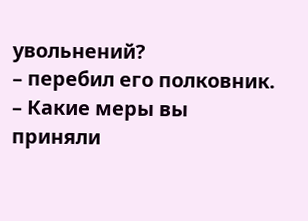увольнений?
– перебил его полковник.
– Какие меры вы приняли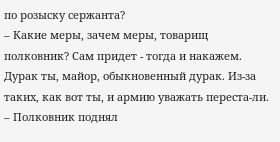по розыску сержанта?
– Какие меры, зачем меры, товарищ полковник? Сам придет - тогда и накажем. Дурак ты, майор, обыкновенный дурак. Из-за таких, как вот ты, и армию уважать переста-ли.
– Полковник поднял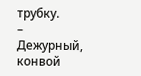трубку.
– Дежурный, конвой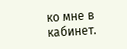ко мне в кабинет.